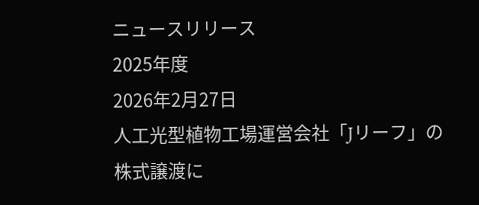ニュースリリース
2025年度
2026年2月27日
人工光型植物工場運営会社「Jリーフ」の株式譲渡に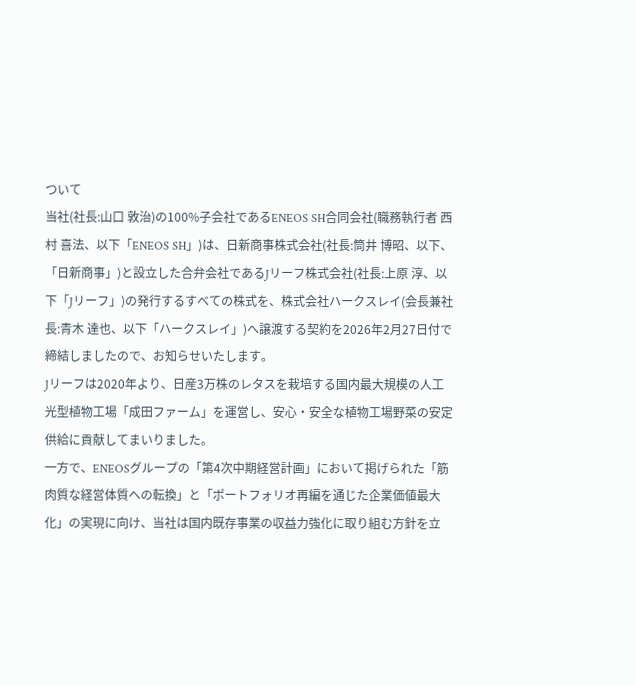ついて
当社(社長:山口 敦治)の100%子会社であるENEOS SH合同会社(職務執行者 西村 喜法、以下「ENEOS SH」)は、日新商事株式会社(社長:筒井 博昭、以下、「日新商事」)と設立した合弁会社であるJリーフ株式会社(社長:上原 淳、以下「Jリーフ」)の発行するすべての株式を、株式会社ハークスレイ(会長兼社長:青木 達也、以下「ハークスレイ」)へ譲渡する契約を2026年2月27日付で締結しましたので、お知らせいたします。
Jリーフは2020年より、日産3万株のレタスを栽培する国内最大規模の人工光型植物工場「成田ファーム」を運営し、安心・安全な植物工場野菜の安定供給に貢献してまいりました。
一方で、ENEOSグループの「第4次中期経営計画」において掲げられた「筋肉質な経営体質への転換」と「ポートフォリオ再編を通じた企業価値最大化」の実現に向け、当社は国内既存事業の収益力強化に取り組む方針を立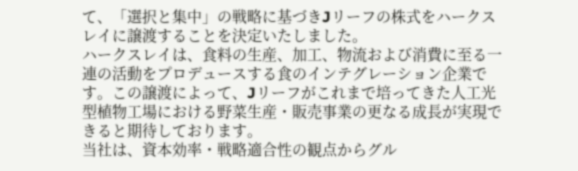て、「選択と集中」の戦略に基づきJリーフの株式をハークスレイに譲渡することを決定いたしました。
ハークスレイは、食料の生産、加工、物流および消費に至る一連の活動をプロデュースする食のインテグレーション企業です。この譲渡によって、Jリーフがこれまで培ってきた人工光型植物工場における野菜生産・販売事業の更なる成長が実現できると期待しております。
当社は、資本効率・戦略適合性の観点からグル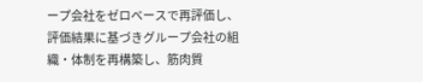ープ会社をゼロベースで再評価し、評価結果に基づきグループ会社の組織・体制を再構築し、筋肉質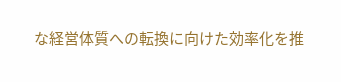な経営体質への転換に向けた効率化を推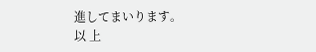進してまいります。
以 上